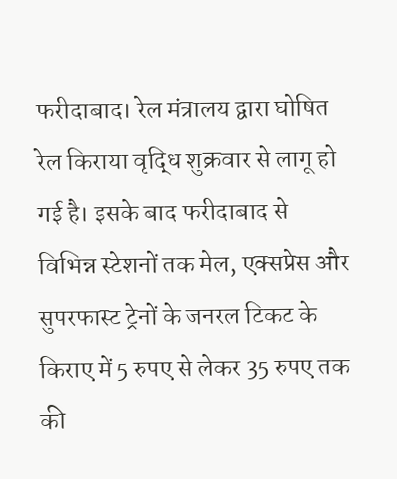फरीदाबाद। रेल मंत्रालय द्वारा घोषित रेल किराया वृद्धि शुक्रवार से लागू हो गई है। इसके बाद फरीदाबाद से विभिन्न स्टेशनों तक मेल, एक्सप्रेस और सुपरफास्ट ट्रेनों के जनरल टिकट के किराए में 5 रुपए से लेकर 35 रुपए तक की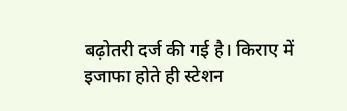बढ़ोतरी दर्ज की गई है। किराए में इजाफा होते ही स्टेशन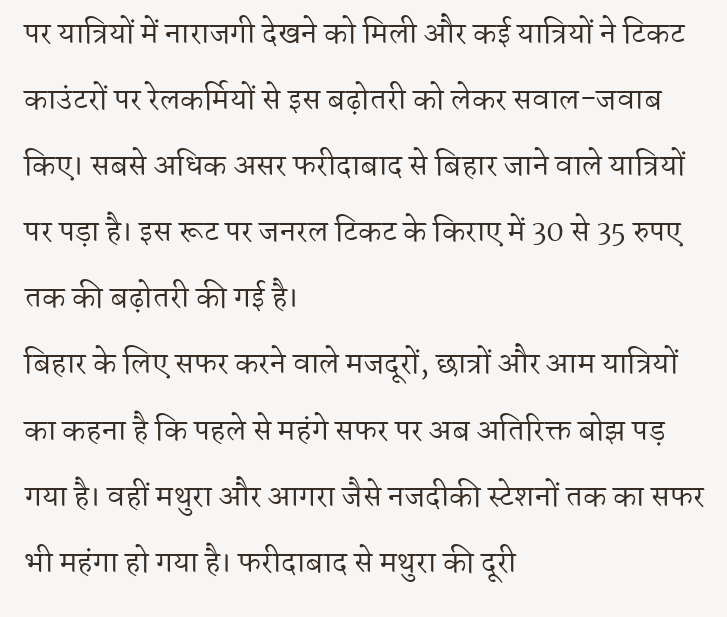पर यात्रियों में नाराजगी देखने को मिली और कई यात्रियों ने टिकट काउंटरों पर रेलकर्मियों से इस बढ़ोतरी को लेकर सवाल-जवाब किए। सबसे अधिक असर फरीदाबाद से बिहार जाने वाले यात्रियों पर पड़ा है। इस रूट पर जनरल टिकट के किराए में 30 से 35 रुपए तक की बढ़ोतरी की गई है।
बिहार के लिए सफर करने वाले मजदूरों, छात्रों और आम यात्रियों का कहना है कि पहले से महंगे सफर पर अब अतिरिक्त बोझ पड़ गया है। वहीं मथुरा और आगरा जैसे नजदीकी स्टेशनों तक का सफर भी महंगा हो गया है। फरीदाबाद से मथुरा की दूरी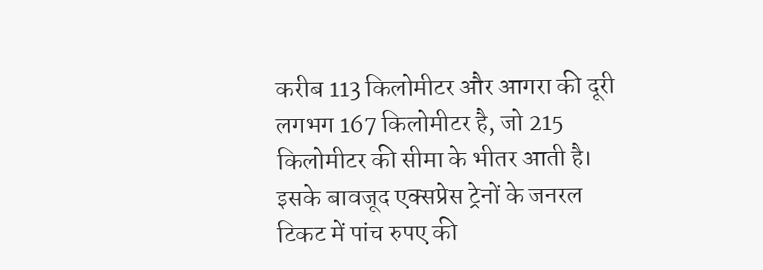करीब 113 किलोमीटर और आगरा की दूरी लगभग 167 किलोमीटर है, जो 215 किलोमीटर की सीमा के भीतर आती है। इसके बावजूद एक्सप्रेस ट्रेनों के जनरल टिकट में पांच रुपए की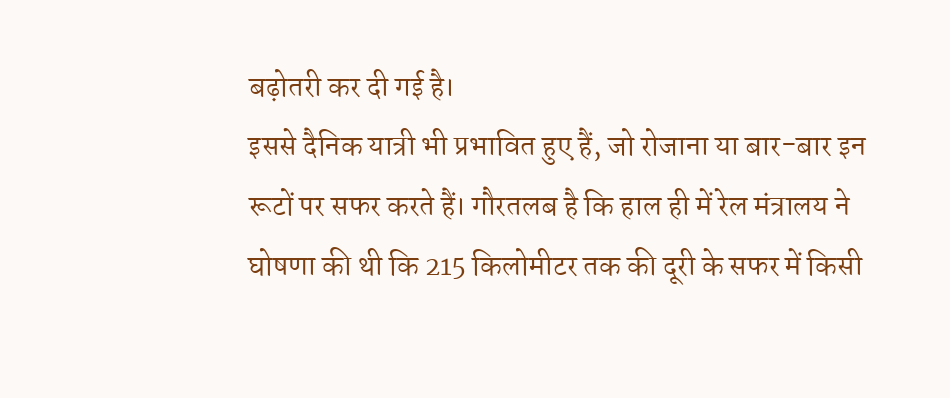बढ़ोतरी कर दी गई है।
इससे दैनिक यात्री भी प्रभावित हुए हैं, जो रोजाना या बार-बार इन रूटों पर सफर करते हैं। गौरतलब है कि हाल ही में रेल मंत्रालय ने घोषणा की थी कि 215 किलोमीटर तक की दूरी के सफर में किसी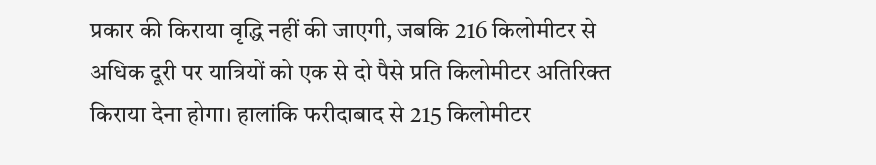प्रकार की किराया वृद्धि नहीं की जाएगी, जबकि 216 किलोमीटर से अधिक दूरी पर यात्रियों को एक से दो पैसे प्रति किलोमीटर अतिरिक्त किराया देना होगा। हालांकि फरीदाबाद से 215 किलोमीटर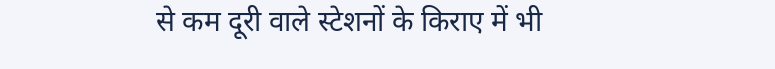से कम दूरी वाले स्टेशनों के किराए में भी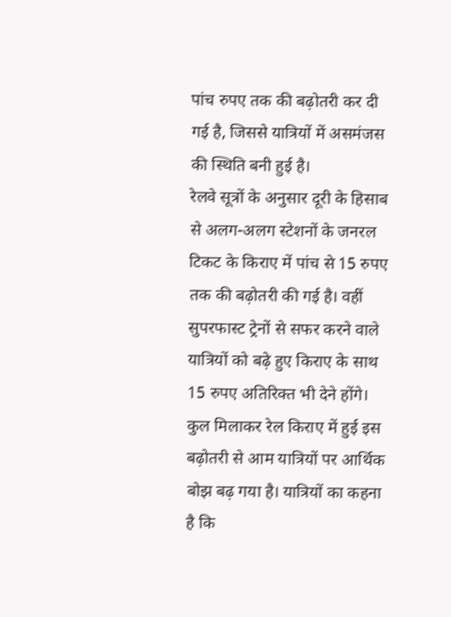पांच रुपए तक की बढ़ोतरी कर दी गई है, जिससे यात्रियों में असमंजस की स्थिति बनी हुई है।
रेलवे सूत्रों के अनुसार दूरी के हिसाब से अलग-अलग स्टेशनों के जनरल टिकट के किराए में पांच से 15 रुपए तक की बढ़ोतरी की गई है। वहीं सुपरफास्ट ट्रेनों से सफर करने वाले यात्रियों को बढ़े हुए किराए के साथ 15 रुपए अतिरिक्त भी देने होंगे। कुल मिलाकर रेल किराए में हुई इस बढ़ोतरी से आम यात्रियों पर आर्थिक बोझ बढ़ गया है। यात्रियों का कहना है कि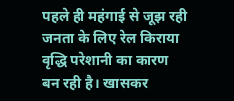पहले ही महंगाई से जूझ रही जनता के लिए रेल किराया वृद्धि परेशानी का कारण बन रही है। खासकर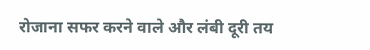रोजाना सफर करने वाले और लंबी दूरी तय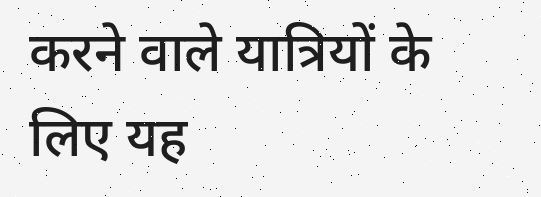करने वाले यात्रियों के लिए यह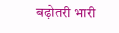बढ़ोतरी भारी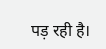पड़ रही है।